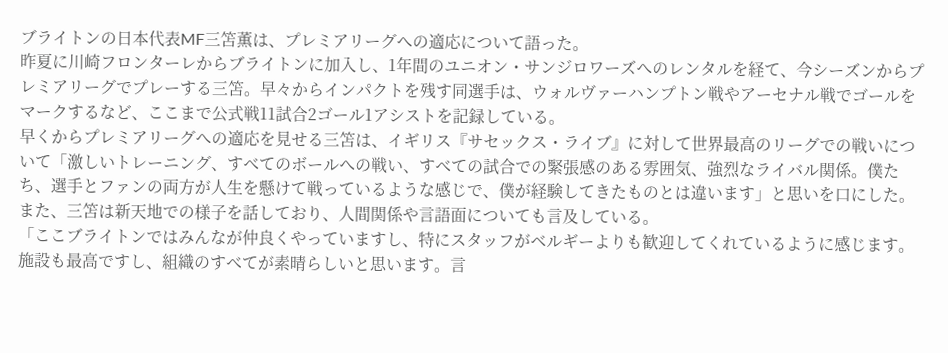ブライトンの日本代表MF三笘薫は、プレミアリーグへの適応について語った。
昨夏に川崎フロンターレからブライトンに加入し、1年間のユニオン・サンジロワーズへのレンタルを経て、今シーズンからプレミアリーグでプレーする三笘。早々からインパクトを残す同選手は、ウォルヴァーハンプトン戦やアーセナル戦でゴールをマークするなど、ここまで公式戦11試合2ゴール1アシストを記録している。
早くからプレミアリーグへの適応を見せる三笘は、イギリス『サセックス・ライブ』に対して世界最高のリーグでの戦いについて「激しいトレーニング、すべてのボールへの戦い、すべての試合での緊張感のある雰囲気、強烈なライバル関係。僕たち、選手とファンの両方が人生を懸けて戦っているような感じで、僕が経験してきたものとは違います」と思いを口にした。
また、三笘は新天地での様子を話しており、人間関係や言語面についても言及している。
「ここブライトンではみんなが仲良くやっていますし、特にスタッフがベルギーよりも歓迎してくれているように感じます。施設も最高ですし、組織のすべてが素晴らしいと思います。言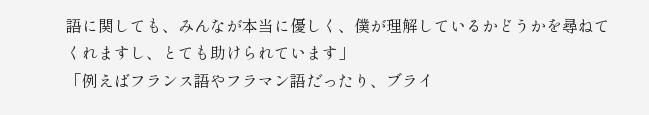語に関しても、みんなが本当に優しく、僕が理解しているかどうかを尋ねてくれますし、とても助けられています」
「例えばフランス語やフラマン語だったり、ブライ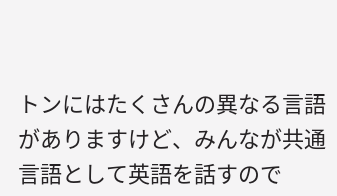トンにはたくさんの異なる言語がありますけど、みんなが共通言語として英語を話すので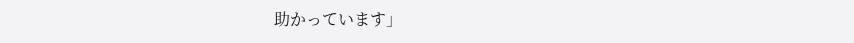助かっています」